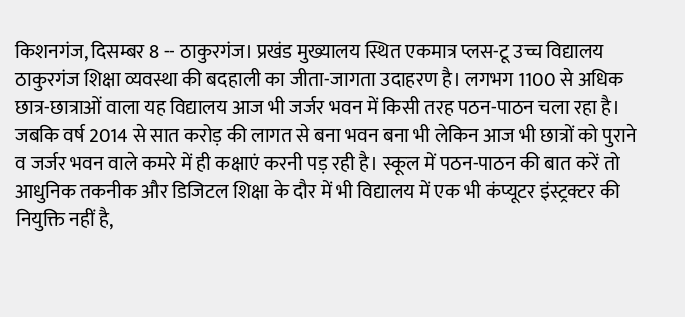किशनगंज, दिसम्बर 8 -- ठाकुरगंज। प्रखंड मुख्यालय स्थित एकमात्र प्लस-टू उच्च विद्यालय ठाकुरगंज शिक्षा व्यवस्था की बदहाली का जीता-जागता उदाहरण है। लगभग 1100 से अधिक छात्र-छात्राओं वाला यह विद्यालय आज भी जर्जर भवन में किसी तरह पठन-पाठन चला रहा है। जबकि वर्ष 2014 से सात करोड़ की लागत से बना भवन बना भी लेकिन आज भी छात्रों को पुराने व जर्जर भवन वाले कमरे में ही कक्षाएं करनी पड़ रही है। स्कूल में पठन-पाठन की बात करें तो आधुनिक तकनीक और डिजिटल शिक्षा के दौर में भी विद्यालय में एक भी कंप्यूटर इंस्ट्रक्टर की नियुक्ति नहीं है,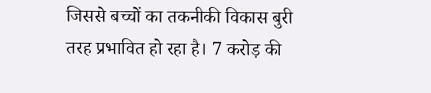जिससे बच्चों का तकनीकी विकास बुरी तरह प्रभावित हो रहा है। 7 करोड़ की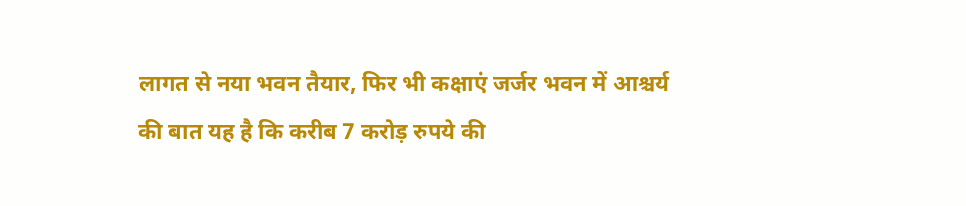लागत से नया भवन तैयार, फिर भी कक्षाएं जर्जर भवन में आश्चर्य की बात यह है कि करीब 7 करोड़ रुपये की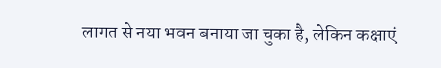लागत से नया भवन बनाया जा चुका है, लेकिन कक्षाएं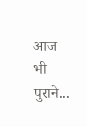आज भी पुराने...